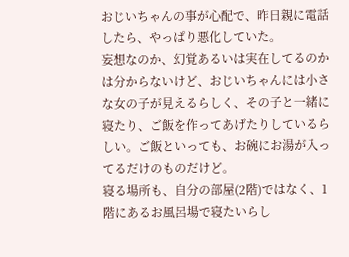おじいちゃんの事が心配で、昨日親に電話したら、やっぱり悪化していた。
妄想なのか、幻覚あるいは実在してるのかは分からないけど、おじいちゃんには小さな女の子が見えるらしく、その子と一緒に寝たり、ご飯を作ってあげたりしているらしい。ご飯といっても、お碗にお湯が入ってるだけのものだけど。
寝る場所も、自分の部屋(2階)ではなく、1階にあるお風呂場で寝たいらし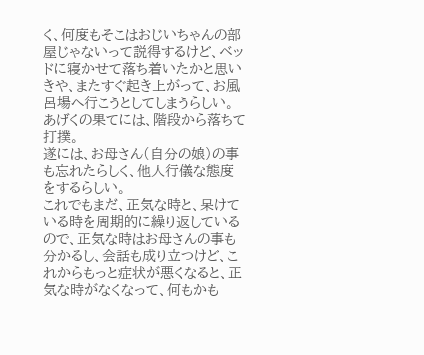く、何度もそこはおじいちゃんの部屋じゃないって説得するけど、ベッドに寝かせて落ち着いたかと思いきや、またすぐ起き上がって、お風呂場へ行こうとしてしまうらしい。あげくの果てには、階段から落ちて打撲。
遂には、お母さん(自分の娘)の事も忘れたらしく、他人行儀な態度をするらしい。
これでもまだ、正気な時と、呆けている時を周期的に繰り返しているので、正気な時はお母さんの事も分かるし、会話も成り立つけど、これからもっと症状が悪くなると、正気な時がなくなって、何もかも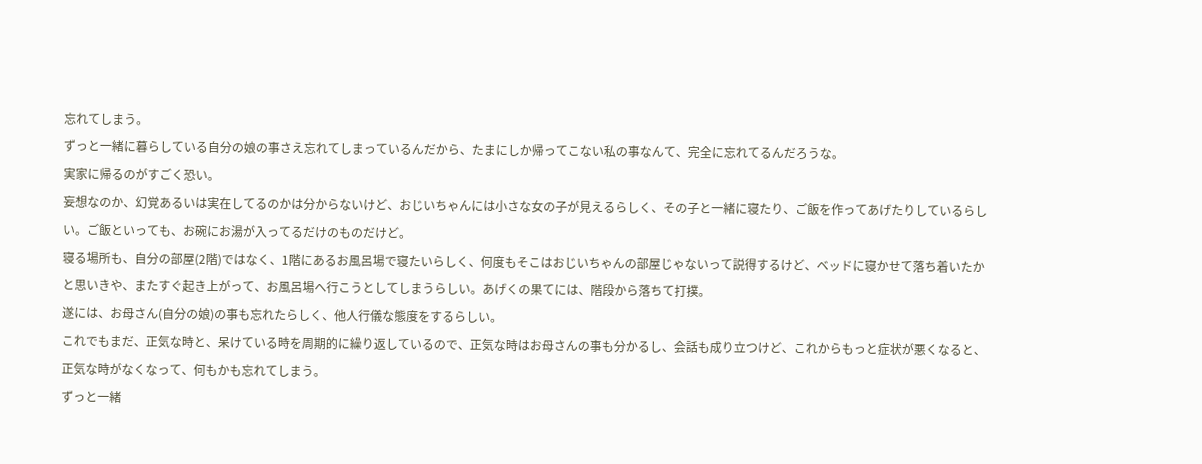忘れてしまう。
ずっと一緒に暮らしている自分の娘の事さえ忘れてしまっているんだから、たまにしか帰ってこない私の事なんて、完全に忘れてるんだろうな。
実家に帰るのがすごく恐い。
妄想なのか、幻覚あるいは実在してるのかは分からないけど、おじいちゃんには小さな女の子が見えるらしく、その子と一緒に寝たり、ご飯を作ってあげたりしているらしい。ご飯といっても、お碗にお湯が入ってるだけのものだけど。
寝る場所も、自分の部屋(2階)ではなく、1階にあるお風呂場で寝たいらしく、何度もそこはおじいちゃんの部屋じゃないって説得するけど、ベッドに寝かせて落ち着いたかと思いきや、またすぐ起き上がって、お風呂場へ行こうとしてしまうらしい。あげくの果てには、階段から落ちて打撲。
遂には、お母さん(自分の娘)の事も忘れたらしく、他人行儀な態度をするらしい。
これでもまだ、正気な時と、呆けている時を周期的に繰り返しているので、正気な時はお母さんの事も分かるし、会話も成り立つけど、これからもっと症状が悪くなると、正気な時がなくなって、何もかも忘れてしまう。
ずっと一緒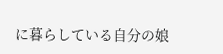に暮らしている自分の娘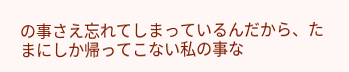の事さえ忘れてしまっているんだから、たまにしか帰ってこない私の事な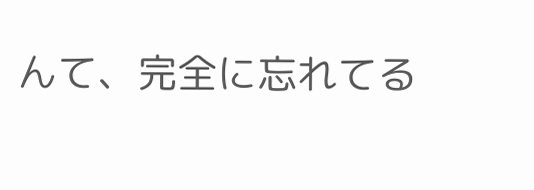んて、完全に忘れてる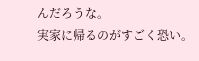んだろうな。
実家に帰るのがすごく恐い。